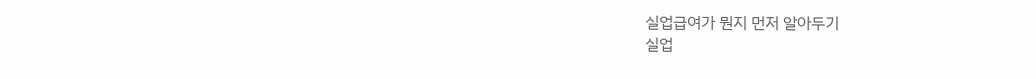실업급여가 뭔지 먼저 알아두기
실업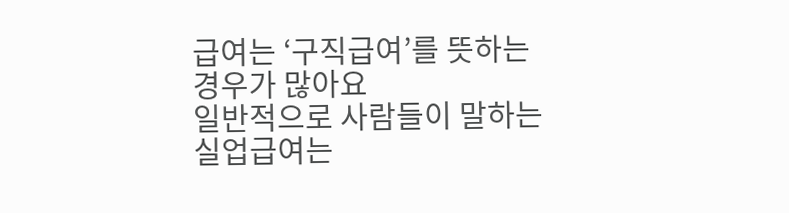급여는 ‘구직급여’를 뜻하는 경우가 많아요
일반적으로 사람들이 말하는 실업급여는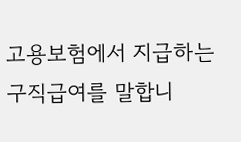고용보험에서 지급하는 구직급여를 말합니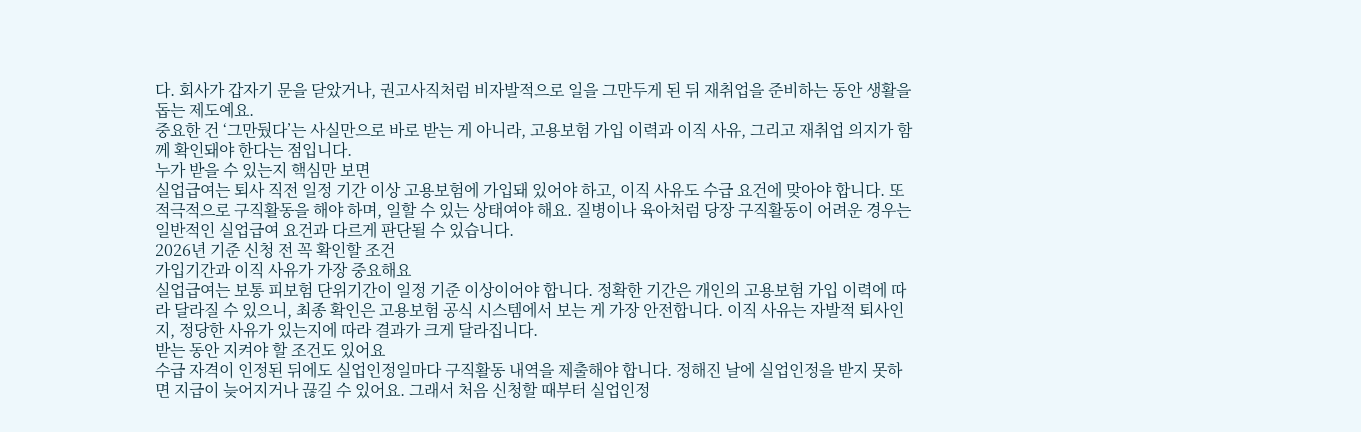다. 회사가 갑자기 문을 닫았거나, 권고사직처럼 비자발적으로 일을 그만두게 된 뒤 재취업을 준비하는 동안 생활을 돕는 제도예요.
중요한 건 ‘그만뒀다’는 사실만으로 바로 받는 게 아니라, 고용보험 가입 이력과 이직 사유, 그리고 재취업 의지가 함께 확인돼야 한다는 점입니다.
누가 받을 수 있는지 핵심만 보면
실업급여는 퇴사 직전 일정 기간 이상 고용보험에 가입돼 있어야 하고, 이직 사유도 수급 요건에 맞아야 합니다. 또 적극적으로 구직활동을 해야 하며, 일할 수 있는 상태여야 해요. 질병이나 육아처럼 당장 구직활동이 어려운 경우는 일반적인 실업급여 요건과 다르게 판단될 수 있습니다.
2026년 기준 신청 전 꼭 확인할 조건
가입기간과 이직 사유가 가장 중요해요
실업급여는 보통 피보험 단위기간이 일정 기준 이상이어야 합니다. 정확한 기간은 개인의 고용보험 가입 이력에 따라 달라질 수 있으니, 최종 확인은 고용보험 공식 시스템에서 보는 게 가장 안전합니다. 이직 사유는 자발적 퇴사인지, 정당한 사유가 있는지에 따라 결과가 크게 달라집니다.
받는 동안 지켜야 할 조건도 있어요
수급 자격이 인정된 뒤에도 실업인정일마다 구직활동 내역을 제출해야 합니다. 정해진 날에 실업인정을 받지 못하면 지급이 늦어지거나 끊길 수 있어요. 그래서 처음 신청할 때부터 실업인정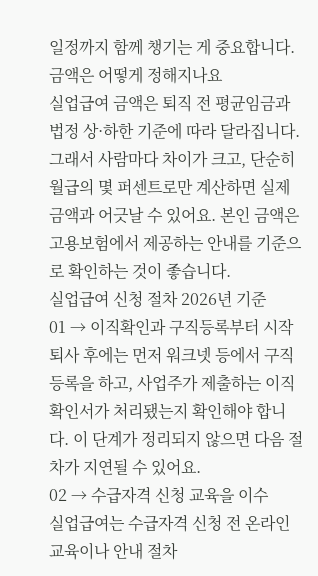일정까지 함께 챙기는 게 중요합니다.
금액은 어떻게 정해지나요
실업급여 금액은 퇴직 전 평균임금과 법정 상·하한 기준에 따라 달라집니다. 그래서 사람마다 차이가 크고, 단순히 월급의 몇 퍼센트로만 계산하면 실제 금액과 어긋날 수 있어요. 본인 금액은 고용보험에서 제공하는 안내를 기준으로 확인하는 것이 좋습니다.
실업급여 신청 절차 2026년 기준
01 → 이직확인과 구직등록부터 시작
퇴사 후에는 먼저 워크넷 등에서 구직등록을 하고, 사업주가 제출하는 이직확인서가 처리됐는지 확인해야 합니다. 이 단계가 정리되지 않으면 다음 절차가 지연될 수 있어요.
02 → 수급자격 신청 교육을 이수
실업급여는 수급자격 신청 전 온라인 교육이나 안내 절차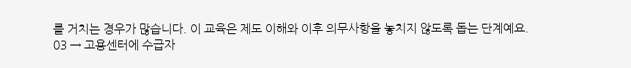를 거치는 경우가 많습니다. 이 교육은 제도 이해와 이후 의무사항을 놓치지 않도록 돕는 단계예요.
03 → 고용센터에 수급자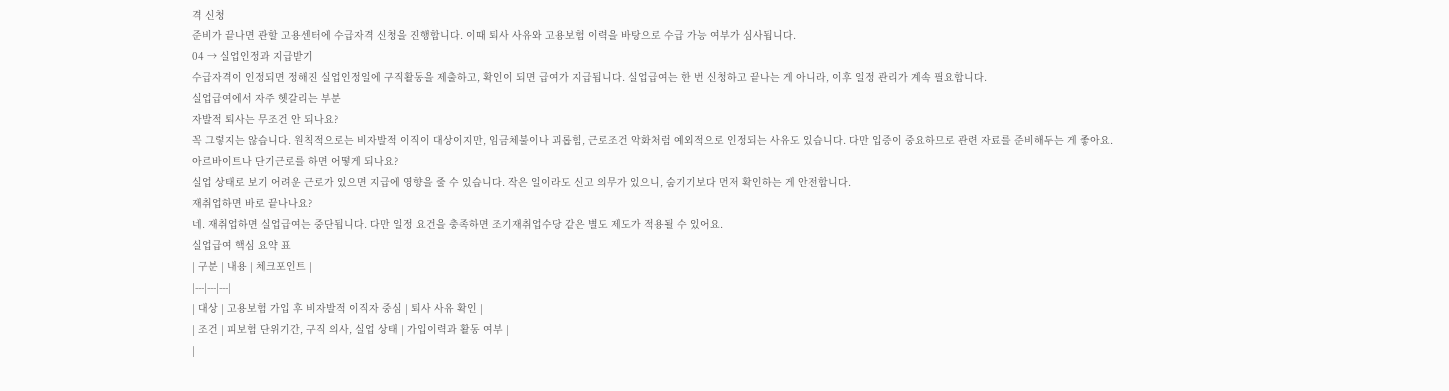격 신청
준비가 끝나면 관할 고용센터에 수급자격 신청을 진행합니다. 이때 퇴사 사유와 고용보험 이력을 바탕으로 수급 가능 여부가 심사됩니다.
04 → 실업인정과 지급받기
수급자격이 인정되면 정해진 실업인정일에 구직활동을 제출하고, 확인이 되면 급여가 지급됩니다. 실업급여는 한 번 신청하고 끝나는 게 아니라, 이후 일정 관리가 계속 필요합니다.
실업급여에서 자주 헷갈리는 부분
자발적 퇴사는 무조건 안 되나요?
꼭 그렇지는 않습니다. 원칙적으로는 비자발적 이직이 대상이지만, 임금체불이나 괴롭힘, 근로조건 악화처럼 예외적으로 인정되는 사유도 있습니다. 다만 입증이 중요하므로 관련 자료를 준비해두는 게 좋아요.
아르바이트나 단기근로를 하면 어떻게 되나요?
실업 상태로 보기 어려운 근로가 있으면 지급에 영향을 줄 수 있습니다. 작은 일이라도 신고 의무가 있으니, 숨기기보다 먼저 확인하는 게 안전합니다.
재취업하면 바로 끝나나요?
네. 재취업하면 실업급여는 중단됩니다. 다만 일정 요건을 충족하면 조기재취업수당 같은 별도 제도가 적용될 수 있어요.
실업급여 핵심 요약 표
| 구분 | 내용 | 체크포인트 |
|---|---|---|
| 대상 | 고용보험 가입 후 비자발적 이직자 중심 | 퇴사 사유 확인 |
| 조건 | 피보험 단위기간, 구직 의사, 실업 상태 | 가입이력과 활동 여부 |
|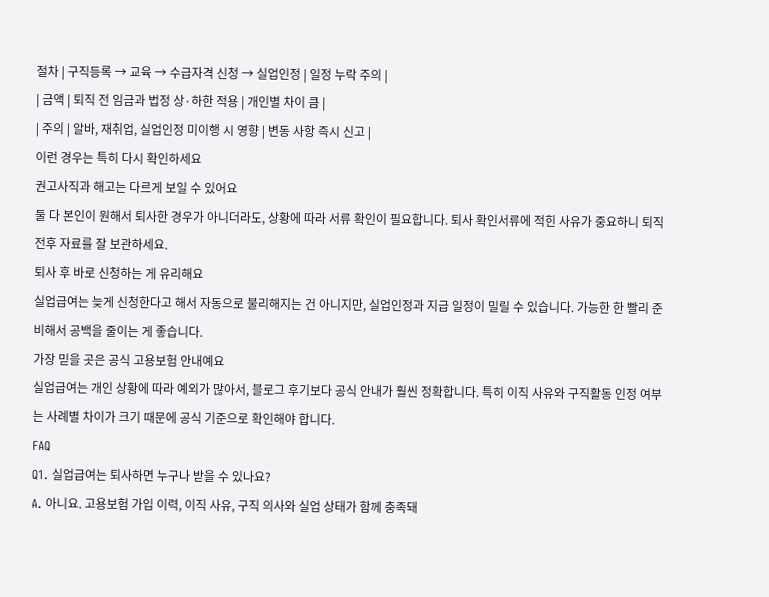절차 | 구직등록 → 교육 → 수급자격 신청 → 실업인정 | 일정 누락 주의 |
| 금액 | 퇴직 전 임금과 법정 상·하한 적용 | 개인별 차이 큼 |
| 주의 | 알바, 재취업, 실업인정 미이행 시 영향 | 변동 사항 즉시 신고 |
이런 경우는 특히 다시 확인하세요
권고사직과 해고는 다르게 보일 수 있어요
둘 다 본인이 원해서 퇴사한 경우가 아니더라도, 상황에 따라 서류 확인이 필요합니다. 퇴사 확인서류에 적힌 사유가 중요하니 퇴직 전후 자료를 잘 보관하세요.
퇴사 후 바로 신청하는 게 유리해요
실업급여는 늦게 신청한다고 해서 자동으로 불리해지는 건 아니지만, 실업인정과 지급 일정이 밀릴 수 있습니다. 가능한 한 빨리 준비해서 공백을 줄이는 게 좋습니다.
가장 믿을 곳은 공식 고용보험 안내예요
실업급여는 개인 상황에 따라 예외가 많아서, 블로그 후기보다 공식 안내가 훨씬 정확합니다. 특히 이직 사유와 구직활동 인정 여부는 사례별 차이가 크기 때문에 공식 기준으로 확인해야 합니다.
FAQ
Q1. 실업급여는 퇴사하면 누구나 받을 수 있나요?
A. 아니요. 고용보험 가입 이력, 이직 사유, 구직 의사와 실업 상태가 함께 충족돼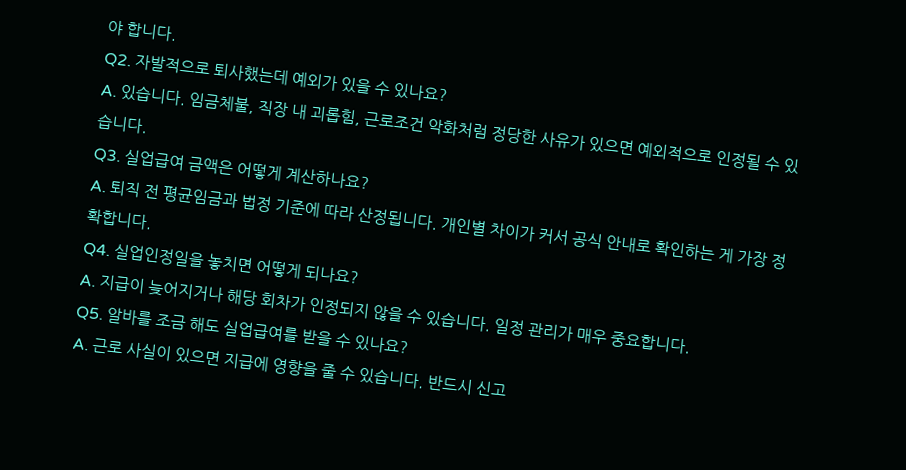야 합니다.
Q2. 자발적으로 퇴사했는데 예외가 있을 수 있나요?
A. 있습니다. 임금체불, 직장 내 괴롭힘, 근로조건 악화처럼 정당한 사유가 있으면 예외적으로 인정될 수 있습니다.
Q3. 실업급여 금액은 어떻게 계산하나요?
A. 퇴직 전 평균임금과 법정 기준에 따라 산정됩니다. 개인별 차이가 커서 공식 안내로 확인하는 게 가장 정확합니다.
Q4. 실업인정일을 놓치면 어떻게 되나요?
A. 지급이 늦어지거나 해당 회차가 인정되지 않을 수 있습니다. 일정 관리가 매우 중요합니다.
Q5. 알바를 조금 해도 실업급여를 받을 수 있나요?
A. 근로 사실이 있으면 지급에 영향을 줄 수 있습니다. 반드시 신고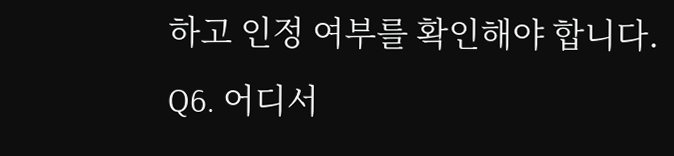하고 인정 여부를 확인해야 합니다.
Q6. 어디서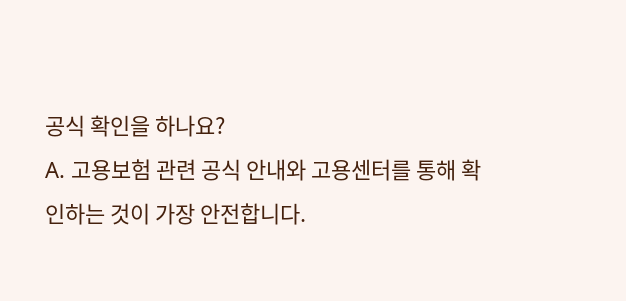공식 확인을 하나요?
A. 고용보험 관련 공식 안내와 고용센터를 통해 확인하는 것이 가장 안전합니다.